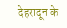देहरादून के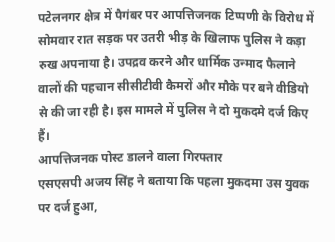पटेलनगर क्षेत्र में पैगंबर पर आपत्तिजनक टिप्पणी के विरोध में सोमवार रात सड़क पर उतरी भीड़ के खिलाफ पुलिस ने कड़ा रुख अपनाया है। उपद्रव करने और धार्मिक उन्माद फैलाने वालों की पहचान सीसीटीवी कैमरों और मौके पर बने वीडियो से की जा रही है। इस मामले में पुलिस ने दो मुकदमे दर्ज किए हैं।
आपत्तिजनक पोस्ट डालने वाला गिरफ्तार
एसएसपी अजय सिंह ने बताया कि पहला मुकदमा उस युवक पर दर्ज हुआ,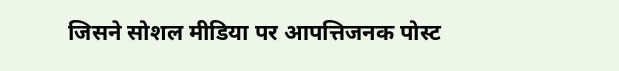जिसने सोशल मीडिया पर आपत्तिजनक पोस्ट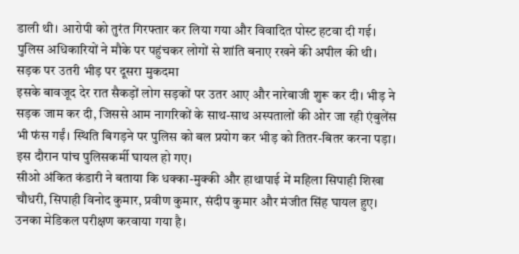डाली थी। आरोपी को तुरंत गिरफ्तार कर लिया गया और विवादित पोस्ट हटवा दी गई। पुलिस अधिकारियों ने मौके पर पहुंचकर लोगों से शांति बनाए रखने की अपील की थी।
सड़क पर उतरी भीड़ पर दूसरा मुकदमा
इसके बावजूद देर रात सैकड़ों लोग सड़कों पर उतर आए और नारेबाजी शुरू कर दी। भीड़ ने सड़क जाम कर दी, जिससे आम नागरिकों के साथ-साथ अस्पतालों की ओर जा रही एंबुलेंस भी फंस गईं। स्थिति बिगड़ने पर पुलिस को बल प्रयोग कर भीड़ को तितर-बितर करना पड़ा। इस दौरान पांच पुलिसकर्मी घायल हो गए।
सीओ अंकित कंडारी ने बताया कि धक्का-मुक्की और हाथापाई में महिला सिपाही शिखा चौधरी, सिपाही विनोद कुमार, प्रवीण कुमार, संदीप कुमार और मंजीत सिंह घायल हुए। उनका मेडिकल परीक्षण करवाया गया है।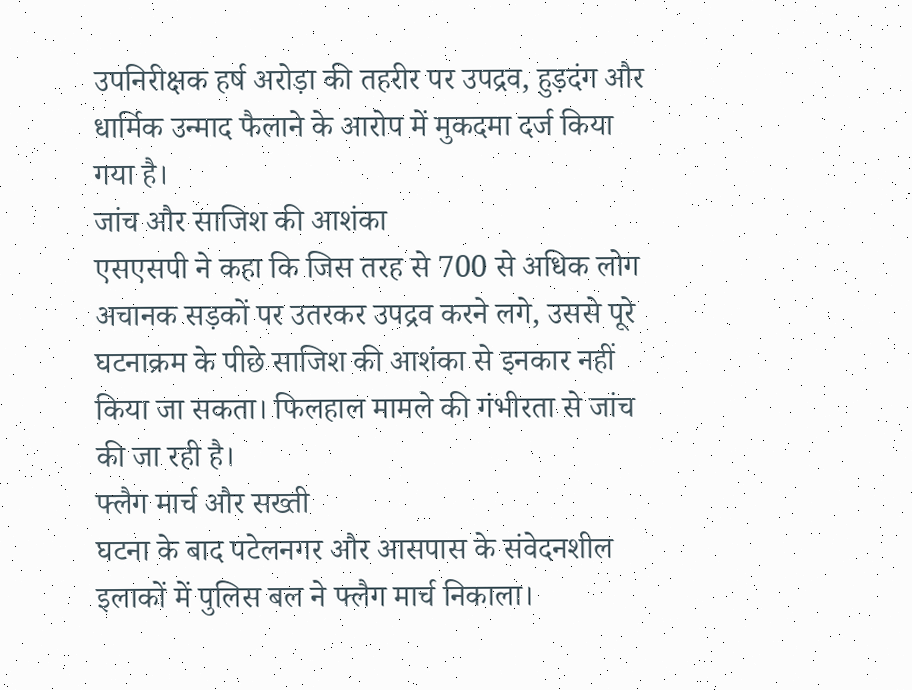उपनिरीक्षक हर्ष अरोड़ा की तहरीर पर उपद्रव, हुड़दंग और धार्मिक उन्माद फैलाने के आरोप में मुकदमा दर्ज किया गया है।
जांच और साजिश की आशंका
एसएसपी ने कहा कि जिस तरह से 700 से अधिक लोग अचानक सड़कों पर उतरकर उपद्रव करने लगे, उससे पूरे घटनाक्रम के पीछे साजिश की आशंका से इनकार नहीं किया जा सकता। फिलहाल मामले की गंभीरता से जांच की जा रही है।
फ्लैग मार्च और सख्ती
घटना के बाद पटेलनगर और आसपास के संवेदनशील इलाकों में पुलिस बल ने फ्लैग मार्च निकाला।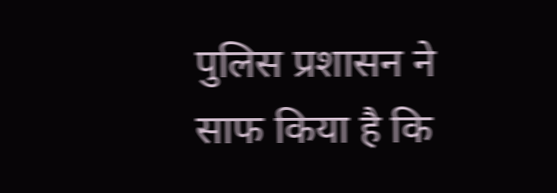पुलिस प्रशासन ने साफ किया है कि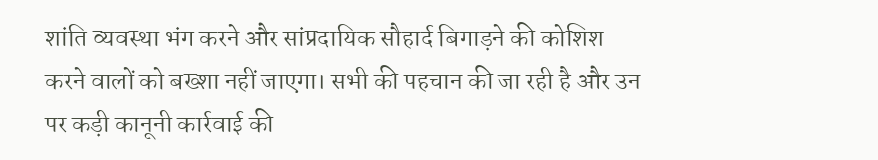शांति व्यवस्था भंग करने और सांप्रदायिक सौहार्द बिगाड़ने की कोशिश करने वालों को बख्शा नहीं जाएगा। सभी की पहचान की जा रही है और उन पर कड़ी कानूनी कार्रवाई की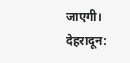जाएगी।
देहरादून: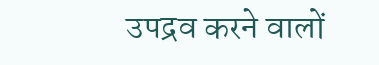उपद्रव करने वालों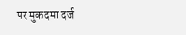पर मुकदमा दर्ज